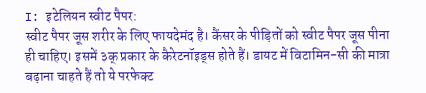I: इटेलियन स्वीट पैपर:
स्वीट पैपर जूस शरीर के लिए फायदेमंद है। कैंसर के पीड़ितों को स्वीट पैपर जूस पीना ही चाहिए। इसमें ३क् प्रकार के कैरेटनॉइड्स होते हैं। डायट में विटामिन-सी की मात्रा बढ़ाना चाहते हैं तो ये परफेक्ट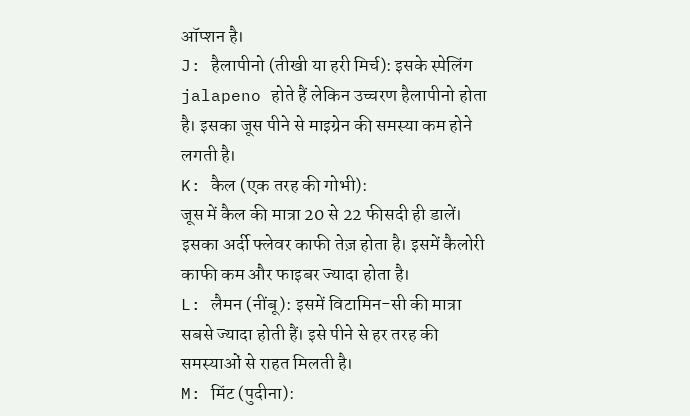ऑप्शन है।
J: हैलापीनो (तीखी या हरी मिर्च): इसके स्पेलिंग jalapeno होते हैं लेकिन उच्चरण हैलापीनो होता है। इसका जूस पीने से माइग्रेन की समस्या कम होने लगती है।
K: कैल (एक तरह की गोभी):
जूस में कैल की मात्रा 20 से 22 फीसदी ही डालें। इसका अर्दी फ्लेवर काफी तेज़ होता है। इसमें कैलोरी काफी कम और फाइबर ज्यादा होता है।
L: लैमन (नींबू): इसमें विटामिन-सी की मात्रा सबसे ज्यादा होती हैं। इसे पीने से हर तरह की समस्याओं से राहत मिलती है।
M: मिंट (पुदीना):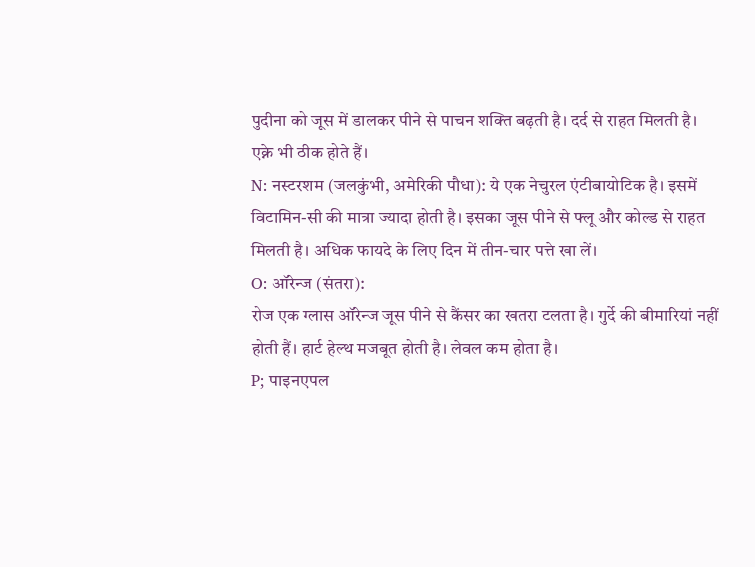पुदीना को जूस में डालकर पीने से पाचन शक्ति बढ़ती है। दर्द से राहत मिलती है। एक्ने भी ठीक होते हैं।
N: नस्टरशम (जलकुंभी, अमेरिकी पौधा): ये एक नेचुरल एंटीबायोटिक है। इसमें विटामिन-सी की मात्रा ज्यादा होती है। इसका जूस पीने से फ्लू और कोल्ड से राहत मिलती है। अधिक फायदे के लिए दिन में तीन-चार पत्ते खा लें।
O: ऑरेन्ज (संतरा):
रोज एक ग्लास ऑरेन्ज जूस पीने से कैंसर का खतरा टलता है। गुर्दे की बीमारियां नहीं होती हैं। हार्ट हेल्थ मजबूत होती है। लेवल कम होता है।
P; पाइनएपल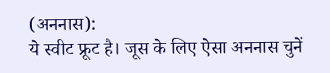(अननास):
ये स्वीट फ्रूट है। जूस के लिए ऐसा अननास चुनें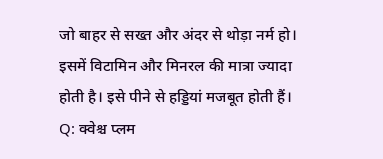जो बाहर से सख्त और अंदर से थोड़ा नर्म हो। इसमें विटामिन और मिनरल की मात्रा ज्यादा होती है। इसे पीने से हड्डियां मजबूत होती हैं।
Q: क्वेश्च प्लम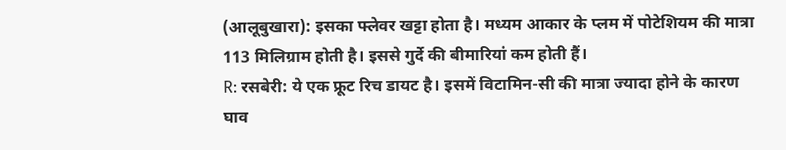(आलूबुखारा): इसका फ्लेवर खट्टा होता है। मध्यम आकार के प्लम में पोटेशियम की मात्रा 113 मिलिग्राम होती है। इससे गुर्दे की बीमारियां कम होती हैं।
R: रसबेरी: ये एक फ्रूट रिच डायट है। इसमें विटामिन-सी की मात्रा ज्यादा होने के कारण घाव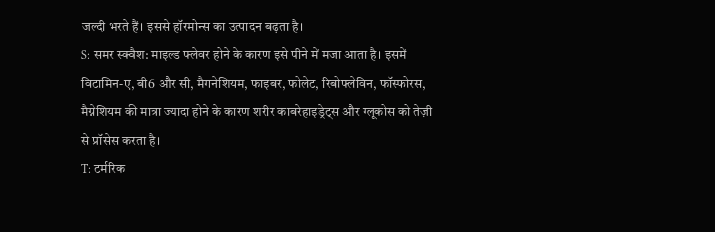जल्दी भरते हैं। इससे हॉरमोन्स का उत्पादन बढ़ता है।
S: समर स्क्वैश: माइल्ड फ्लेवर होने के कारण इसे पीने में मजा आता है। इसमें विटामिन-ए, बी6 और सी, मैगनेशियम, फाइबर, फोलेट, रिबोफ्लेविन, फॉस्फोरस, मैग्नेशियम की मात्रा ज्यादा होने के कारण शरीर काबरेहाइड्रेट्स और ग्लूकोस को तेज़ी से प्रॉसेस करता है।
T: टर्मरिक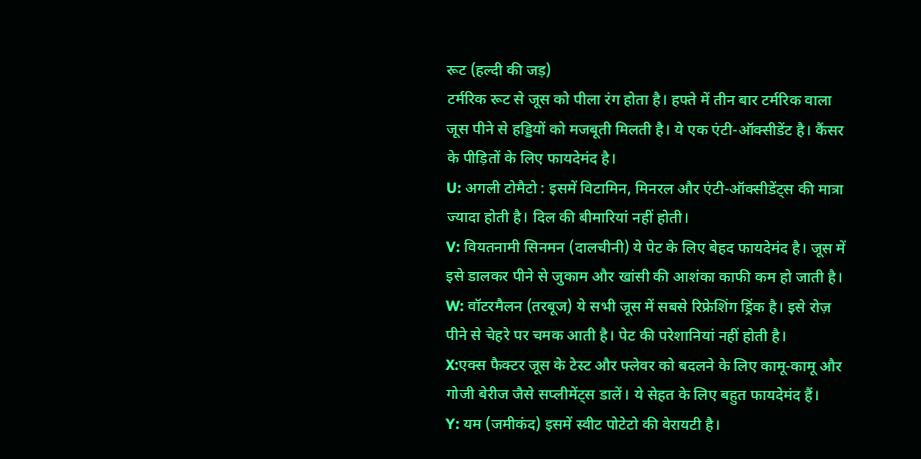रूट (हल्दी की जड़)
टर्मरिक रूट से जूस को पीला रंग होता है। हफ्ते में तीन बार टर्मरिक वाला जूस पीने से हड्डियों को मजबूती मिलती है। ये एक एंटी-ऑक्सीडेंट है। कैंसर के पीड़ितों के लिए फायदेमंद है।
U: अगली टोमैटो : इसमें विटामिन, मिनरल और एंटी-ऑक्सीडेंट्स की मात्रा ज्यादा होती है। दिल की बीमारियां नहीं होती।
V: वियतनामी सिनमन (दालचीनी) ये पेट के लिए बेहद फायदेमंद है। जूस में इसे डालकर पीने से जुकाम और खांसी की आशंका काफी कम हो जाती है।
W: वॉटरमैलन (तरबूज) ये सभी जूस में सबसे रिफ्रेशिंग ड्रिंक है। इसे रोज़ पीने से चेहरे पर चमक आती है। पेट की परेशानियां नहीं होती है।
X:एक्स फैक्टर जूस के टेस्ट और फ्लेवर को बदलने के लिए कामू-कामू और गोजी बेरीज जैसे सप्लीमेंट्स डालें। ये सेहत के लिए बहुत फायदेमंद हैं।
Y: यम (जमीकंद) इसमें स्वीट पोटेटो की वेरायटी है।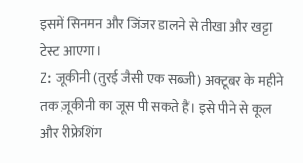इसमें सिनमन और जिंजर डालने से तीखा और खट्टा टेस्ट आएगा।
Z: जूकीनी (तुरई जैसी एक सब्जी) अक्टूबर के महीने तक ज़ूकीनी का जूस पी सकते हैं। इसे पीने से कूल और रीफ्रेशिंग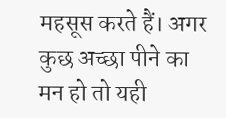महसूस करते हैं। अगर कुछ अच्छा पीने का मन हो तो यही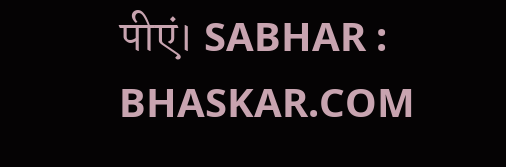पीएं। SABHAR : BHASKAR.COM